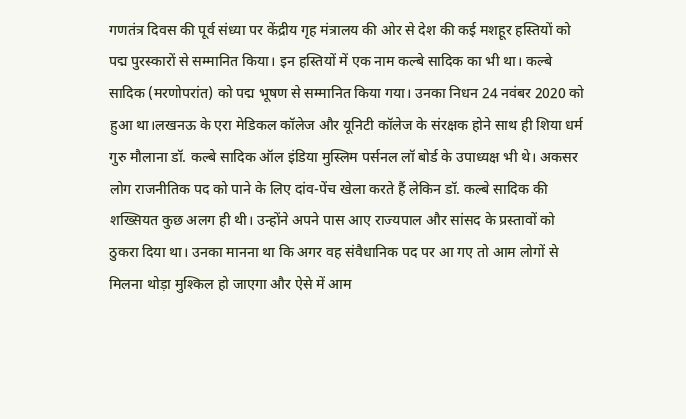गणतंत्र दिवस की पूर्व संध्या पर केंद्रीय गृह मंत्रालय की ओर से देश की कई मशहूर हस्तियों को पद्म पुरस्कारों से सम्मानित किया। इन हस्तियों में एक नाम कल्बे सादिक का भी था। कल्बे सादिक (मरणोपरांत) को पद्म भूषण से सम्मानित किया गया। उनका निधन 24 नवंबर 2020 को हुआ था।लखनऊ के एरा मेडिकल कॉलेज और यूनिटी कॉलेज के संरक्षक होने साथ ही शिया धर्म गुरु मौलाना डॉ. कल्बे सादिक ऑल इंडिया मुस्लिम पर्सनल लॉ बोर्ड के उपाध्यक्ष भी थे। अकसर लोग राजनीतिक पद को पाने के लिए दांव-पेंच खेला करते हैं लेकिन डॉ. कल्बे सादिक की शख्सियत कुछ अलग ही थी। उन्होंने अपने पास आए राज्यपाल और सांसद के प्रस्तावों को ठुकरा दिया था। उनका मानना था कि अगर वह संवैधानिक पद पर आ गए तो आम लोगों से मिलना थोड़ा मुश्किल हो जाएगा और ऐसे में आम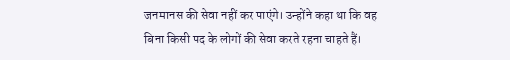जनमानस की सेवा नहीं कर पाएंगे। उन्होंने कहा था कि वह बिना किसी पद के लोगों की सेवा करते रहना चाहते हैं।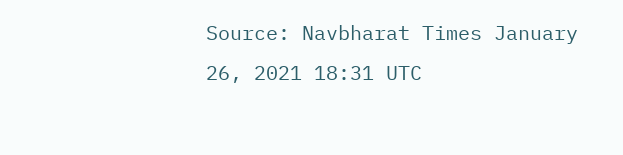Source: Navbharat Times January 26, 2021 18:31 UTC